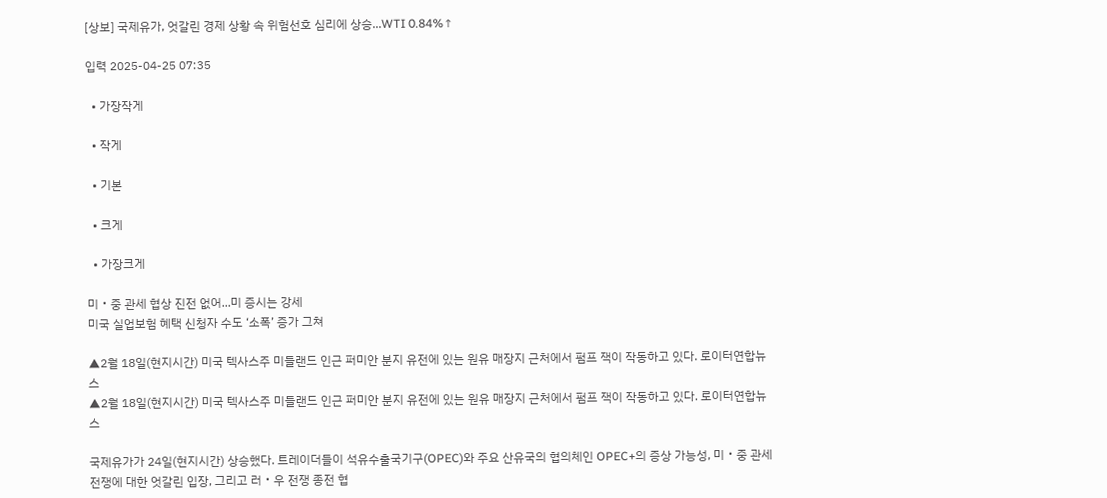[상보] 국제유가, 엇갈린 경제 상황 속 위험선호 심리에 상승...WTI 0.84%↑

입력 2025-04-25 07:35

  • 가장작게

  • 작게

  • 기본

  • 크게

  • 가장크게

미‧중 관세 협상 진전 없어...미 증시는 강세
미국 실업보험 혜택 신청자 수도 ‘소폭’ 증가 그쳐

▲2월 18일(현지시간) 미국 텍사스주 미들랜드 인근 퍼미안 분지 유전에 있는 원유 매장지 근처에서 펌프 잭이 작동하고 있다. 로이터연합뉴스
▲2월 18일(현지시간) 미국 텍사스주 미들랜드 인근 퍼미안 분지 유전에 있는 원유 매장지 근처에서 펌프 잭이 작동하고 있다. 로이터연합뉴스

국제유가가 24일(현지시간) 상승했다. 트레이더들이 석유수출국기구(OPEC)와 주요 산유국의 협의체인 OPEC+의 증상 가능성, 미‧중 관세 전쟁에 대한 엇갈린 입장, 그리고 러‧우 전쟁 종전 협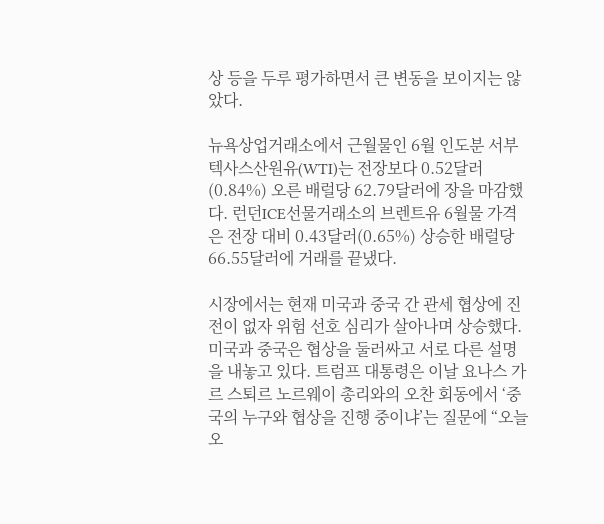상 등을 두루 평가하면서 큰 변동을 보이지는 않았다.

뉴욕상업거래소에서 근월물인 6월 인도분 서부텍사스산원유(WTI)는 전장보다 0.52달러(0.84%) 오른 배럴당 62.79달러에 장을 마감했다. 런던ICE선물거래소의 브렌트유 6월물 가격은 전장 대비 0.43달러(0.65%) 상승한 배럴당 66.55달러에 거래를 끝냈다.

시장에서는 현재 미국과 중국 간 관세 협상에 진전이 없자 위험 선호 심리가 살아나며 상승했다. 미국과 중국은 협상을 둘러싸고 서로 다른 설명을 내놓고 있다. 트럼프 대통령은 이날 요나스 가르 스퇴르 노르웨이 총리와의 오찬 회동에서 ‘중국의 누구와 협상을 진행 중이냐’는 질문에 “오늘 오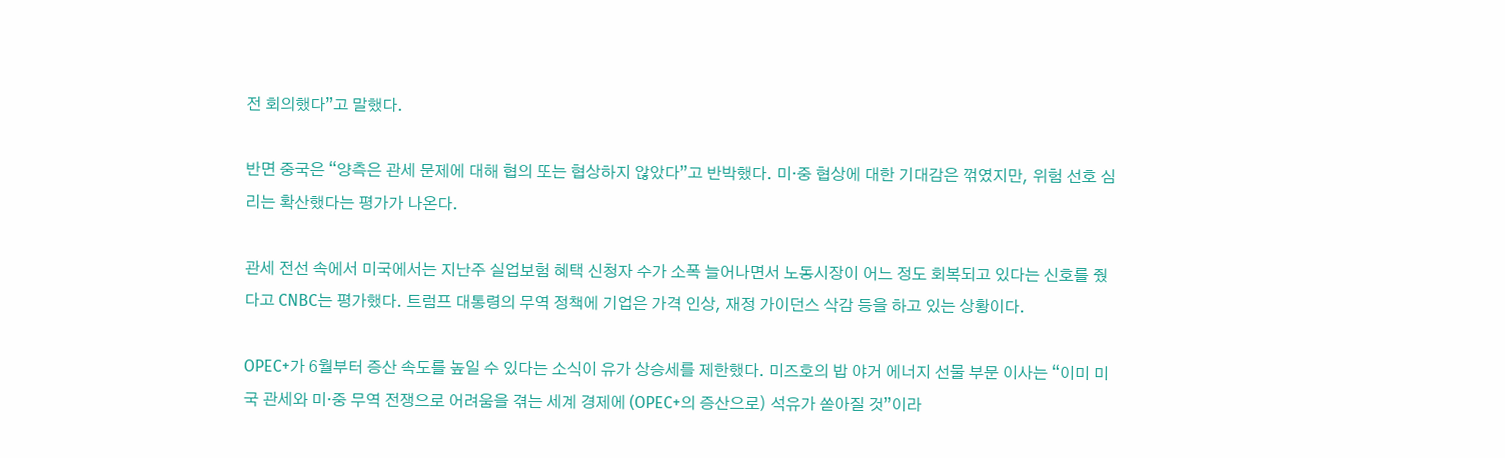전 회의했다”고 말했다.

반면 중국은 “양측은 관세 문제에 대해 협의 또는 협상하지 않았다”고 반박했다. 미‧중 협상에 대한 기대감은 꺾였지만, 위험 선호 심리는 확산했다는 평가가 나온다.

관세 전선 속에서 미국에서는 지난주 실업보험 혜택 신청자 수가 소폭 늘어나면서 노동시장이 어느 정도 회복되고 있다는 신호를 줬다고 CNBC는 평가했다. 트럼프 대통령의 무역 정책에 기업은 가격 인상, 재정 가이던스 삭감 등을 하고 있는 상황이다.

OPEC+가 6월부터 증산 속도를 높일 수 있다는 소식이 유가 상승세를 제한했다. 미즈호의 밥 야거 에너지 선물 부문 이사는 “이미 미국 관세와 미·중 무역 전쟁으로 어려움을 겪는 세계 경제에 (OPEC+의 증산으로) 석유가 쏟아질 것”이라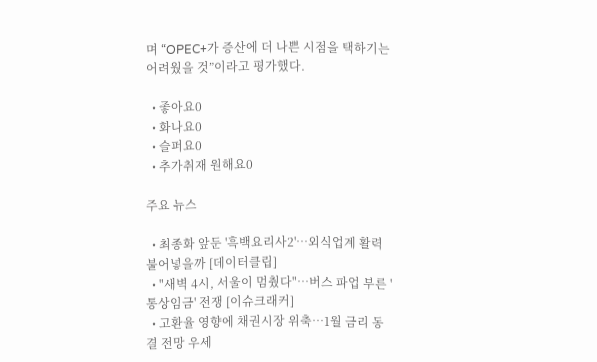며 “OPEC+가 증산에 더 나쁜 시점을 택하기는 어려웠을 것”이라고 평가했다.

  • 좋아요0
  • 화나요0
  • 슬퍼요0
  • 추가취재 원해요0

주요 뉴스

  • 최종화 앞둔 '흑백요리사2'…외식업계 활력 불어넣을까 [데이터클립]
  • "새벽 4시, 서울이 멈췄다"…버스 파업 부른 '통상임금' 전쟁 [이슈크래커]
  • 고환율 영향에 채권시장 위축⋯1월 금리 동결 전망 우세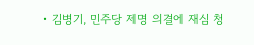• 김병기, 민주당 제명 의결에 재심 청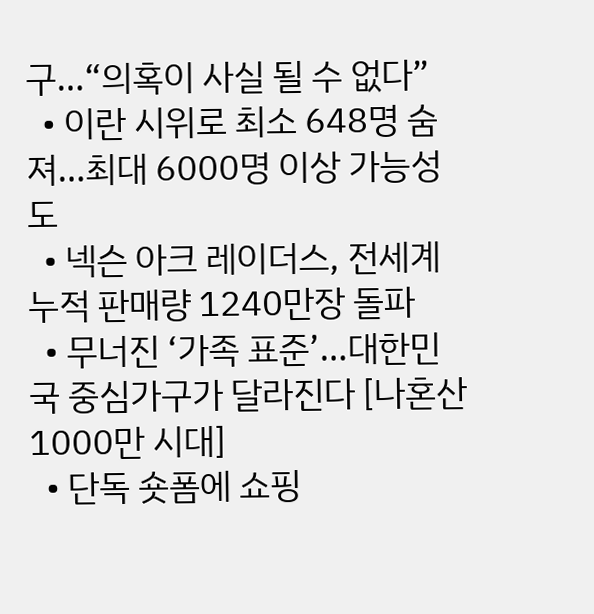구…“의혹이 사실 될 수 없다”
  • 이란 시위로 최소 648명 숨져…최대 6000명 이상 가능성도
  • 넥슨 아크 레이더스, 전세계 누적 판매량 1240만장 돌파
  • 무너진 ‘가족 표준’…대한민국 중심가구가 달라진다 [나혼산 1000만 시대]
  • 단독 숏폼에 쇼핑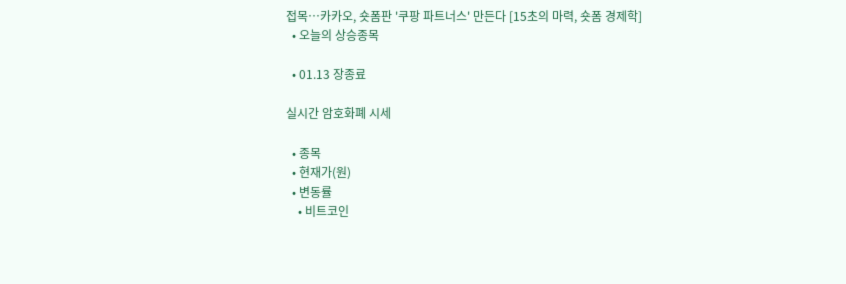접목…카카오, 숏폼판 '쿠팡 파트너스' 만든다 [15초의 마력, 숏폼 경제학]
  • 오늘의 상승종목

  • 01.13 장종료

실시간 암호화폐 시세

  • 종목
  • 현재가(원)
  • 변동률
    • 비트코인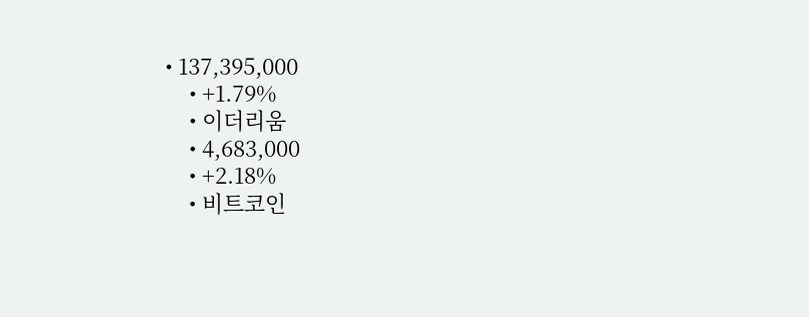• 137,395,000
    • +1.79%
    • 이더리움
    • 4,683,000
    • +2.18%
    • 비트코인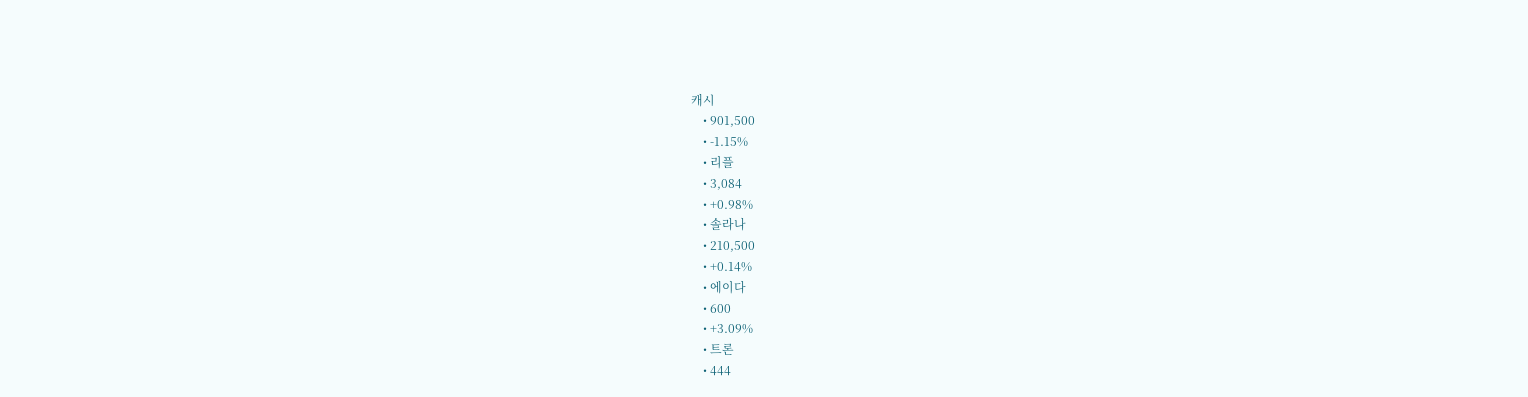캐시
    • 901,500
    • -1.15%
    • 리플
    • 3,084
    • +0.98%
    • 솔라나
    • 210,500
    • +0.14%
    • 에이다
    • 600
    • +3.09%
    • 트론
    • 444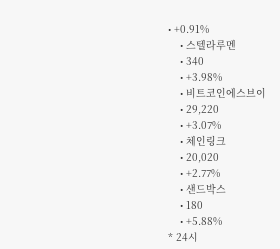• +0.91%
    • 스텔라루멘
    • 340
    • +3.98%
    • 비트코인에스브이
    • 29,220
    • +3.07%
    • 체인링크
    • 20,020
    • +2.77%
    • 샌드박스
    • 180
    • +5.88%
* 24시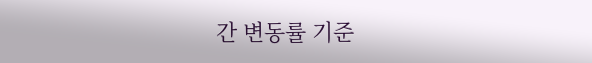간 변동률 기준